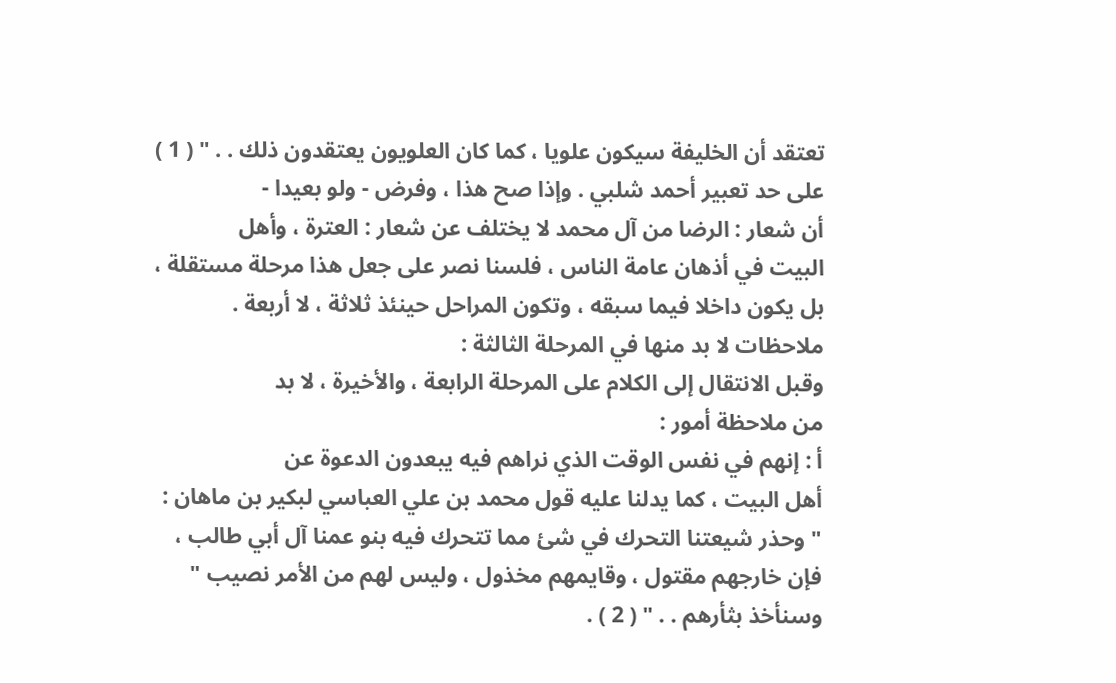تعتقد أن الخليفة سيكون علويا ، كما كان العلويون يعتقدون ذلك . . " ( 1 )
على حد تعبير أحمد شلبي . وإذا صح هذا ، وفرض - ولو بعيدا -
أن شعار : الرضا من آل محمد لا يختلف عن شعار : العترة ، وأهل
البيت في أذهان عامة الناس ، فلسنا نصر على جعل هذا مرحلة مستقلة ،
بل يكون داخلا فيما سبقه ، وتكون المراحل حينئذ ثلاثة ، لا أربعة .
ملاحظات لا بد منها في المرحلة الثالثة :
وقبل الانتقال إلى الكلام على المرحلة الرابعة ، والأخيرة ، لا بد
من ملاحظة أمور :
أ : إنهم في نفس الوقت الذي نراهم فيه يبعدون الدعوة عن
أهل البيت ، كما يدلنا عليه قول محمد بن علي العباسي لبكير بن ماهان :
" وحذر شيعتنا التحرك في شئ مما تتحرك فيه بنو عمنا آل أبي طالب ،
فإن خارجهم مقتول ، وقايمهم مخذول ، وليس لهم من الأمر نصيب "
وسنأخذ بثأرهم . . " ( 2 ) .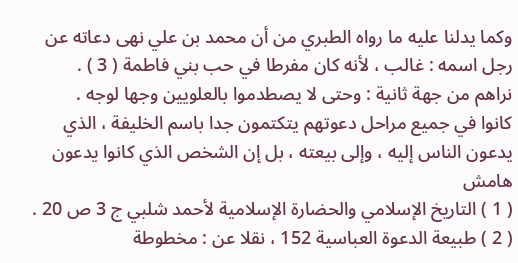وكما يدلنا عليه ما رواه الطبري من أن محمد بن علي نهى دعاته عن
رجل اسمه : غالب ، لأنه كان مفرطا في حب بني فاطمة ( 3 ) .
نراهم من جهة ثانية : وحتى لا يصطدموا بالعلويين وجها لوجه .
كانوا في جميع مراحل دعوتهم يتكتمون جدا باسم الخليفة ، الذي
يدعون الناس إليه ، وإلى بيعته ، بل إن الشخص الذي كانوا يدعون
هامش
( 1 ) التاريخ الإسلامي والحضارة الإسلامية لأحمد شلبي ج 3 ص 20 .
( 2 ) طبيعة الدعوة العباسية 152 ، نقلا عن : مخطوطة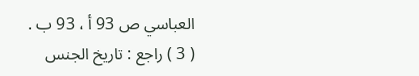العباسي ص 93 أ ، 93 ب .
( 3 ) راجع : تاريخ الجنس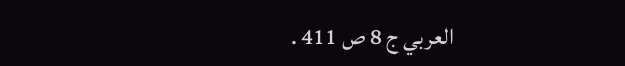العربي ج 8 ص 411 .